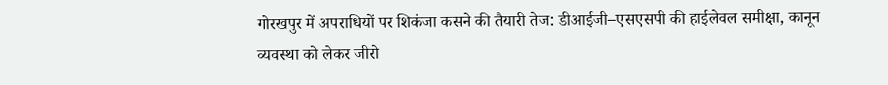गोरखपुर में अपराधियों पर शिकंजा कसने की तैयारी तेज: डीआईजी–एसएसपी की हाईलेवल समीक्षा, कानून व्यवस्था को लेकर जीरो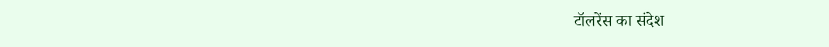टॉलरेंस का संदेश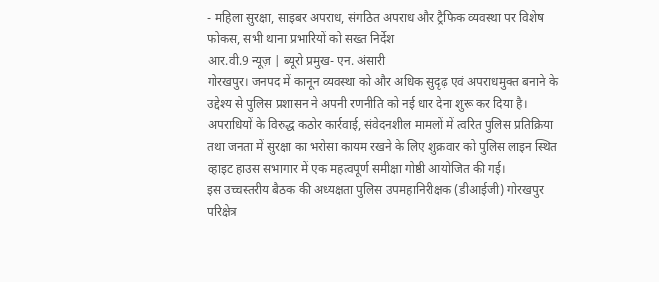- महिला सुरक्षा, साइबर अपराध, संगठित अपराध और ट्रैफिक व्यवस्था पर विशेष फोकस, सभी थाना प्रभारियों को सख्त निर्देश
आर.वी.9 न्यूज़ | ब्यूरो प्रमुख- एन. अंसारी
गोरखपुर। जनपद में कानून व्यवस्था को और अधिक सुदृढ़ एवं अपराधमुक्त बनाने के उद्देश्य से पुलिस प्रशासन ने अपनी रणनीति को नई धार देना शुरू कर दिया है। अपराधियों के विरुद्ध कठोर कार्रवाई, संवेदनशील मामलों में त्वरित पुलिस प्रतिक्रिया तथा जनता में सुरक्षा का भरोसा कायम रखने के लिए शुक्रवार को पुलिस लाइन स्थित व्हाइट हाउस सभागार में एक महत्वपूर्ण समीक्षा गोष्ठी आयोजित की गई।
इस उच्चस्तरीय बैठक की अध्यक्षता पुलिस उपमहानिरीक्षक (डीआईजी) गोरखपुर परिक्षेत्र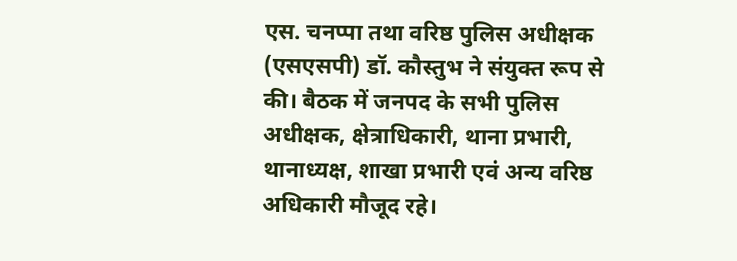एस. चनप्पा तथा वरिष्ठ पुलिस अधीक्षक (एसएसपी) डॉ. कौस्तुभ ने संयुक्त रूप से की। बैठक में जनपद के सभी पुलिस अधीक्षक, क्षेत्राधिकारी, थाना प्रभारी, थानाध्यक्ष, शाखा प्रभारी एवं अन्य वरिष्ठ अधिकारी मौजूद रहे।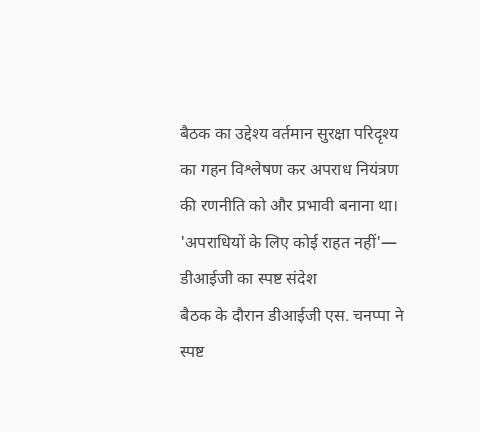बैठक का उद्देश्य वर्तमान सुरक्षा परिदृश्य का गहन विश्लेषण कर अपराध नियंत्रण की रणनीति को और प्रभावी बनाना था।
'अपराधियों के लिए कोई राहत नहीं'— डीआईजी का स्पष्ट संदेश
बैठक के दौरान डीआईजी एस. चनप्पा ने स्पष्ट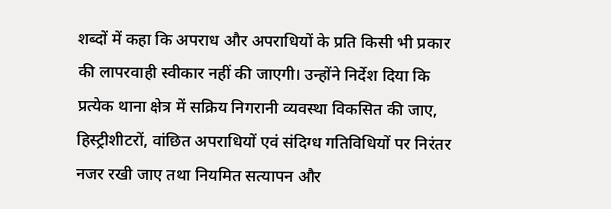शब्दों में कहा कि अपराध और अपराधियों के प्रति किसी भी प्रकार की लापरवाही स्वीकार नहीं की जाएगी। उन्होंने निर्देश दिया कि प्रत्येक थाना क्षेत्र में सक्रिय निगरानी व्यवस्था विकसित की जाए, हिस्ट्रीशीटरों, वांछित अपराधियों एवं संदिग्ध गतिविधियों पर निरंतर नजर रखी जाए तथा नियमित सत्यापन और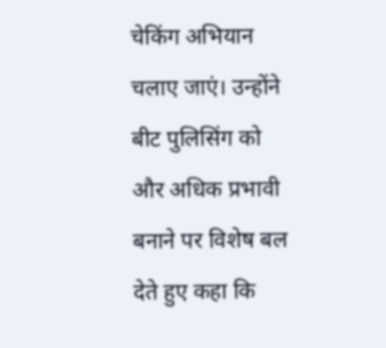चेकिंग अभियान चलाए जाएं। उन्होंने बीट पुलिसिंग को और अधिक प्रभावी बनाने पर विशेष बल देते हुए कहा कि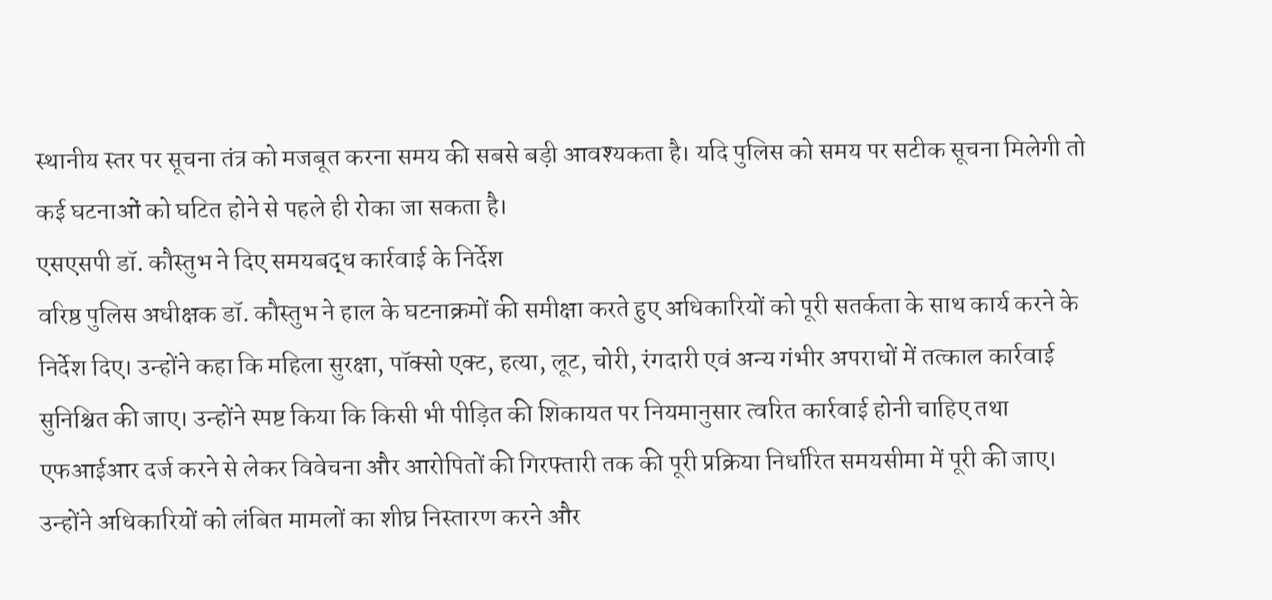स्थानीय स्तर पर सूचना तंत्र को मजबूत करना समय की सबसे बड़ी आवश्यकता है। यदि पुलिस को समय पर सटीक सूचना मिलेगी तो कई घटनाओं को घटित होने से पहले ही रोका जा सकता है।
एसएसपी डॉ. कौस्तुभ ने दिए समयबद्ध कार्रवाई के निर्देश
वरिष्ठ पुलिस अधीक्षक डॉ. कौस्तुभ ने हाल के घटनाक्रमों की समीक्षा करते हुए अधिकारियों को पूरी सतर्कता के साथ कार्य करने के निर्देश दिए। उन्होंने कहा कि महिला सुरक्षा, पॉक्सो एक्ट, हत्या, लूट, चोरी, रंगदारी एवं अन्य गंभीर अपराधों में तत्काल कार्रवाई सुनिश्चित की जाए। उन्होंने स्पष्ट किया कि किसी भी पीड़ित की शिकायत पर नियमानुसार त्वरित कार्रवाई होनी चाहिए तथा एफआईआर दर्ज करने से लेकर विवेचना और आरोपितों की गिरफ्तारी तक की पूरी प्रक्रिया निर्धारित समयसीमा में पूरी की जाए। उन्होंने अधिकारियों को लंबित मामलों का शीघ्र निस्तारण करने और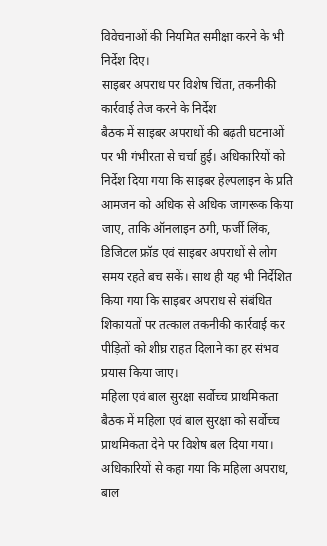विवेचनाओं की नियमित समीक्षा करने के भी निर्देश दिए।
साइबर अपराध पर विशेष चिंता, तकनीकी कार्रवाई तेज करने के निर्देश
बैठक में साइबर अपराधों की बढ़ती घटनाओं पर भी गंभीरता से चर्चा हुई। अधिकारियों को निर्देश दिया गया कि साइबर हेल्पलाइन के प्रति आमजन को अधिक से अधिक जागरूक किया जाए, ताकि ऑनलाइन ठगी, फर्जी लिंक, डिजिटल फ्रॉड एवं साइबर अपराधों से लोग समय रहते बच सकें। साथ ही यह भी निर्देशित किया गया कि साइबर अपराध से संबंधित शिकायतों पर तत्काल तकनीकी कार्रवाई कर पीड़ितों को शीघ्र राहत दिलाने का हर संभव प्रयास किया जाए।
महिला एवं बाल सुरक्षा सर्वोच्च प्राथमिकता
बैठक में महिला एवं बाल सुरक्षा को सर्वोच्च प्राथमिकता देने पर विशेष बल दिया गया। अधिकारियों से कहा गया कि महिला अपराध, बाल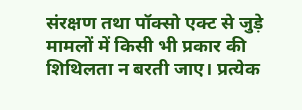संरक्षण तथा पॉक्सो एक्ट से जुड़े मामलों में किसी भी प्रकार की शिथिलता न बरती जाए। प्रत्येक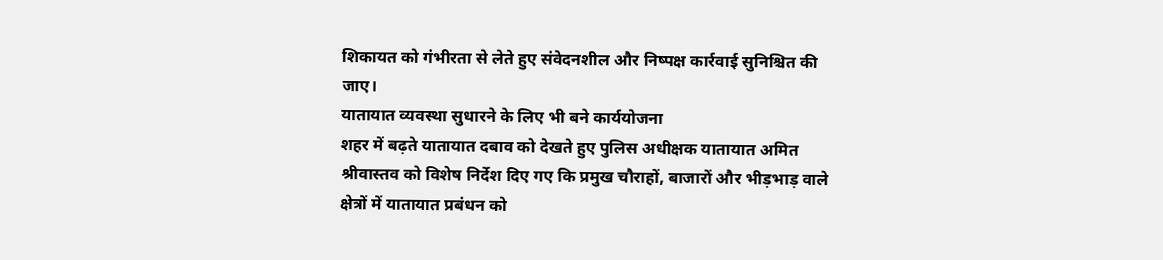शिकायत को गंभीरता से लेते हुए संवेदनशील और निष्पक्ष कार्रवाई सुनिश्चित की जाए।
यातायात व्यवस्था सुधारने के लिए भी बने कार्ययोजना
शहर में बढ़ते यातायात दबाव को देखते हुए पुलिस अधीक्षक यातायात अमित श्रीवास्तव को विशेष निर्देश दिए गए कि प्रमुख चौराहों, बाजारों और भीड़भाड़ वाले क्षेत्रों में यातायात प्रबंधन को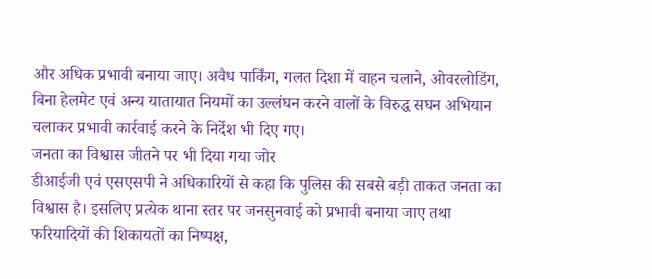और अधिक प्रभावी बनाया जाए। अवैध पार्किंग, गलत दिशा में वाहन चलाने, ओवरलोडिंग, बिना हेलमेट एवं अन्य यातायात नियमों का उल्लंघन करने वालों के विरुद्ध सघन अभियान चलाकर प्रभावी कार्रवाई करने के निर्देश भी दिए गए।
जनता का विश्वास जीतने पर भी दिया गया जोर
डीआईजी एवं एसएसपी ने अधिकारियों से कहा कि पुलिस की सबसे बड़ी ताकत जनता का विश्वास है। इसलिए प्रत्येक थाना स्तर पर जनसुनवाई को प्रभावी बनाया जाए तथा फरियादियों की शिकायतों का निष्पक्ष,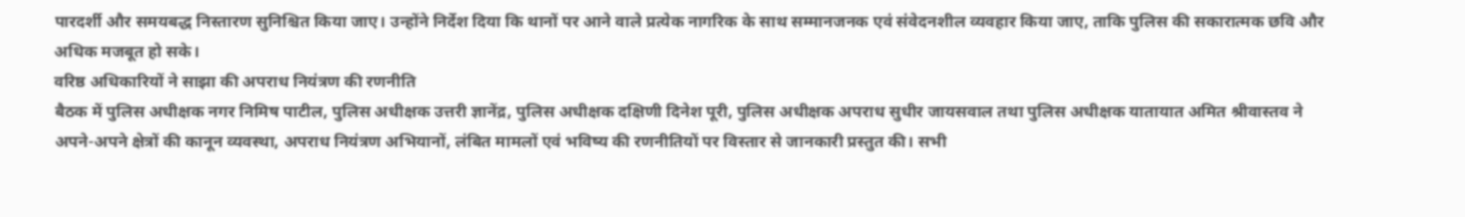पारदर्शी और समयबद्ध निस्तारण सुनिश्चित किया जाए। उन्होंने निर्देश दिया कि थानों पर आने वाले प्रत्येक नागरिक के साथ सम्मानजनक एवं संवेदनशील व्यवहार किया जाए, ताकि पुलिस की सकारात्मक छवि और अधिक मजबूत हो सके।
वरिष्ठ अधिकारियों ने साझा की अपराध नियंत्रण की रणनीति
बैठक में पुलिस अधीक्षक नगर निमिष पाटील, पुलिस अधीक्षक उत्तरी ज्ञानेंद्र, पुलिस अधीक्षक दक्षिणी दिनेश पूरी, पुलिस अधीक्षक अपराध सुधीर जायसवाल तथा पुलिस अधीक्षक यातायात अमित श्रीवास्तव ने अपने-अपने क्षेत्रों की कानून व्यवस्था, अपराध नियंत्रण अभियानों, लंबित मामलों एवं भविष्य की रणनीतियों पर विस्तार से जानकारी प्रस्तुत की। सभी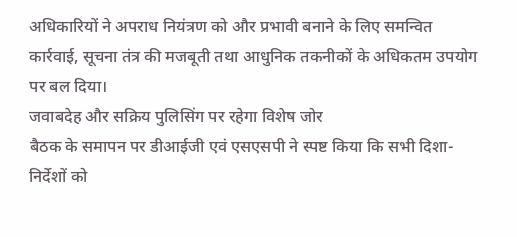अधिकारियों ने अपराध नियंत्रण को और प्रभावी बनाने के लिए समन्वित कार्रवाई, सूचना तंत्र की मजबूती तथा आधुनिक तकनीकों के अधिकतम उपयोग पर बल दिया।
जवाबदेह और सक्रिय पुलिसिंग पर रहेगा विशेष जोर
बैठक के समापन पर डीआईजी एवं एसएसपी ने स्पष्ट किया कि सभी दिशा-निर्देशों को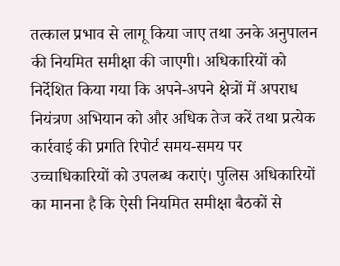तत्काल प्रभाव से लागू किया जाए तथा उनके अनुपालन की नियमित समीक्षा की जाएगी। अधिकारियों को निर्देशित किया गया कि अपने-अपने क्षेत्रों में अपराध नियंत्रण अभियान को और अधिक तेज करें तथा प्रत्येक कार्रवाई की प्रगति रिपोर्ट समय-समय पर उच्चाधिकारियों को उपलब्ध कराएं। पुलिस अधिकारियों का मानना है कि ऐसी नियमित समीक्षा बैठकों से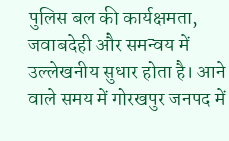पुलिस बल की कार्यक्षमता, जवाबदेही और समन्वय में उल्लेखनीय सुधार होता है। आने वाले समय में गोरखपुर जनपद में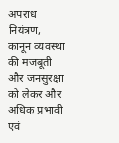अपराध नियंत्रण, कानून व्यवस्था की मजबूती और जनसुरक्षा को लेकर और अधिक प्रभावी एवं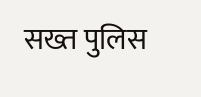सख्त पुलिस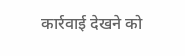कार्रवाई देखने को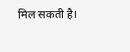मिल सकती है।